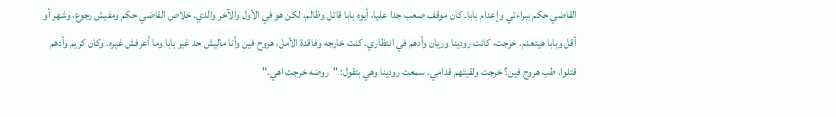القاضي حكم ببراءتي وإعدام بابا. كان موقف صعب جدا عليا، أيوه بابا قاتل وظالم، لكن هو في الأول والآخر والدي. خلاص القاضي حكم ومفيش رجوع، وشهر أو أقل وبابا هيتعدم. خرجت، كانت رودينا وريان وأدهم في انتظاري. كنت خارجه وفاقدة الأمل، هروح فين وأنا ماليش حد غير بابا وما أعرفش غيره. وكان كريم وأدهم قتلوا. طب هروح فين؟ خرجت ولقيتهم قدامي. سمعت رودينا وهي بتقول: "روضه خرجت اهي."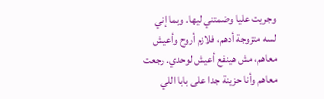وجريت عليا وضمتني ليها. وبما إني لسه متزوجة أدهم، فلازم أروح وأعيش معاهم، مش هينفع أعيش لوحدي. رجعت معاهم وأنا حزينة جدا على بابا اللي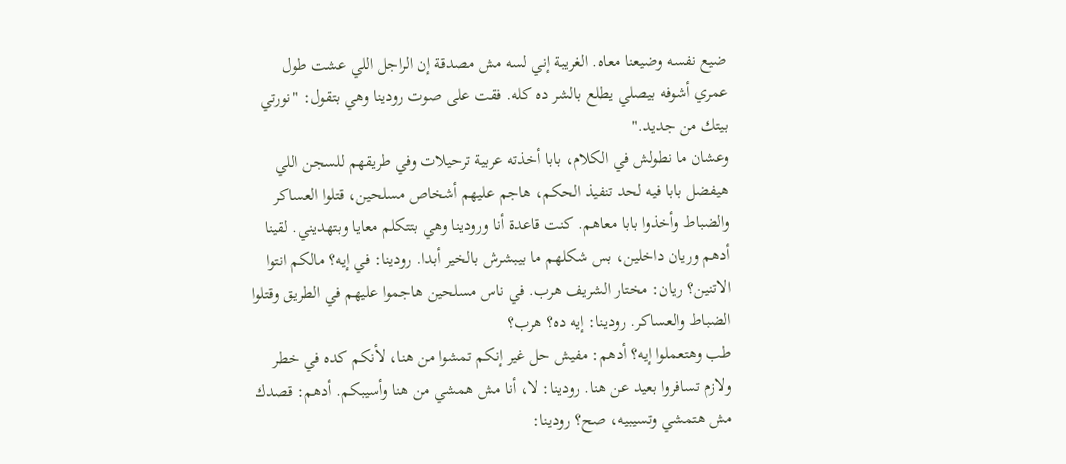ضيع نفسه وضيعنا معاه. الغريبة إني لسه مش مصدقة إن الراجل اللي عشت طول عمري أشوفه بيصلي يطلع بالشر ده كله. فقت على صوت رودينا وهي بتقول: "نورتي بيتك من جديد."
وعشان ما نطولش في الكلام، بابا أخذته عربية ترحيلات وفي طريقهم للسجن اللي هيفضل بابا فيه لحد تنفيذ الحكم، هاجم عليهم أشخاص مسلحين، قتلوا العساكر والضباط وأخذوا بابا معاهم. كنت قاعدة أنا ورودينا وهي بتتكلم معايا وبتهديني. لقينا أدهم وريان داخلين، بس شكلهم ما بيبشرش بالخير أبدا. رودينا: في إيه؟ مالكم انتوا الاتنين؟ ريان: مختار الشريف هرب. في ناس مسلحين هاجموا عليهم في الطريق وقتلوا الضباط والعساكر. رودينا: إيه ده؟ هرب؟
طب وهتعملوا إيه؟ أدهم: مفيش حل غير إنكم تمشوا من هنا، لأنكم كده في خطر ولازم تسافروا بعيد عن هنا. رودينا: لا، أنا مش همشي من هنا وأسيبكم. أدهم: قصدك مش هتمشي وتسيبيه، صح؟ رودينا: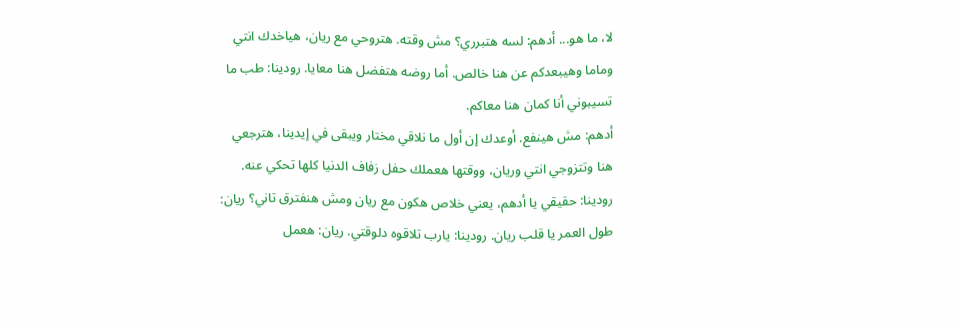لا، ما هو... أدهم: لسه هتبرري؟ مش وقته. هتروحي مع ريان، هياخدك انتي وماما وهيبعدكم عن هنا خالص. أما روضه هتفضل هنا معايا. رودينا: طب ما تسيبوني أنا كمان هنا معاكم.
أدهم: مش هينفع. أوعدك إن أول ما نلاقي مختار ويبقى في إيدينا، هترجعي هنا وتتزوجي انتي وريان، ووقتها هعملك حفل زفاف الدنيا كلها تحكي عنه. رودينا: حقيقي يا أدهم، يعني خلاص هكون مع ريان ومش هنفترق تاني؟ ريان: طول العمر يا قلب ريان. رودينا: يارب تلاقوه دلوقتي. ريان: هعمل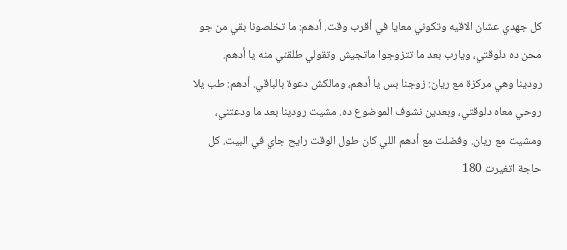كل جهدي عشان الاقيه وتكوني معايا في أقرب وقت. أدهم: ما تخلصونا بقي من جو محن ده دلوقتي، ويارب بعد ما تتزوجوا ماتجيش وتقولي طلقني منه يا أدهم.
رودينا وهي مركزة مع ريان: زوجنا بس يا أدهم، ومالكش دعوة بالباقي. أدهم: طب يلا روحي معاه دلوقتي، وبعدين نشوف الموضوع ده. مشيت رودينا بعد ما ودعتني، ومشيت مع ريان. وفضلت مع أدهم اللي كان طول الوقت رايح جاي في البيت. كل حاجة اتغيرت 180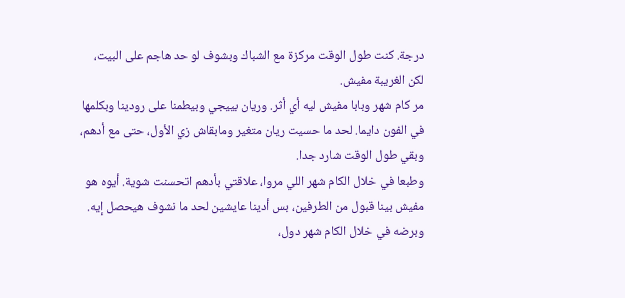درجة. كنت طول الوقت مركزة مع الشباك وبشوف لو حد هاجم على البيت، لكن الغريبة مفيش.
مر كام شهر وبابا مفيش ليه أي أثر. وريان بييجي وبيطمنا على رودينا وبكلمها في الفون دايما. لحد ما حسيت ريان متغير ومابقاش زي الأول، حتى مع أدهم، وبقي طول الوقت شارد جدا.
وطبعا في خلال الكام شهر اللي مروا، علاقتي بأدهم اتحسنت شوية. أيوه هو مفيش بينا قبول من الطرفين، بس أدينا عايشين لحد ما نشوف هيحصل إيه. وبرضه في خلال الكام شهر دول،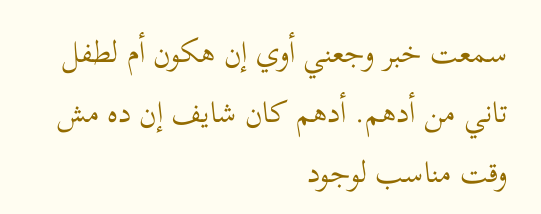سمعت خبر وجعني أوي إن هكون أم لطفل تاني من أدهم. أدهم كان شايف إن ده مش وقت مناسب لوجود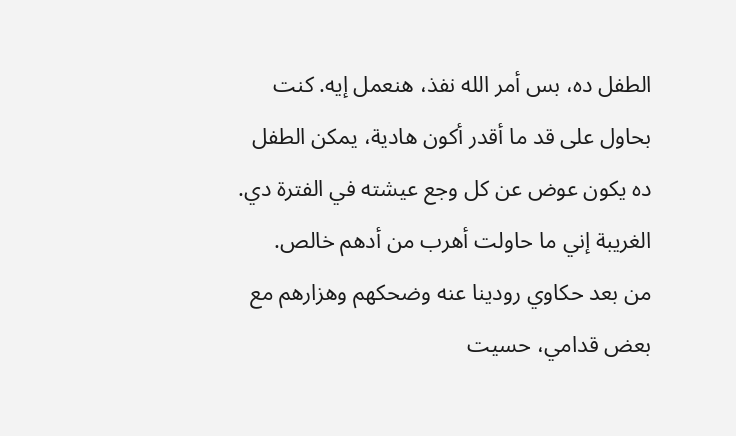الطفل ده، بس أمر الله نفذ، هنعمل إيه. كنت بحاول على قد ما أقدر أكون هادية، يمكن الطفل ده يكون عوض عن كل وجع عيشته في الفترة دي. الغريبة إني ما حاولت أهرب من أدهم خالص.
من بعد حكاوي رودينا عنه وضحكهم وهزارهم مع بعض قدامي، حسيت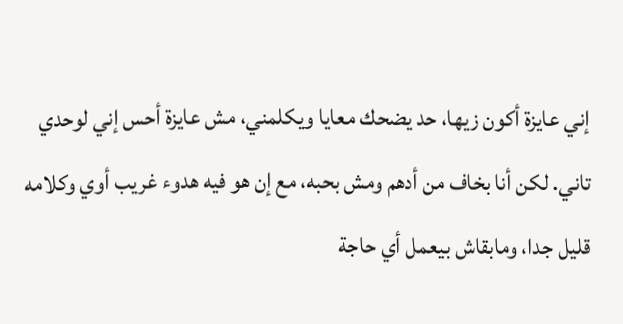إني عايزة أكون زيها، حد يضحك معايا ويكلمني، مش عايزة أحس إني لوحدي تاني. لكن أنا بخاف من أدهم ومش بحبه، مع إن هو فيه هدوء غريب أوي وكلامه قليل جدا، ومابقاش بيعمل أي حاجة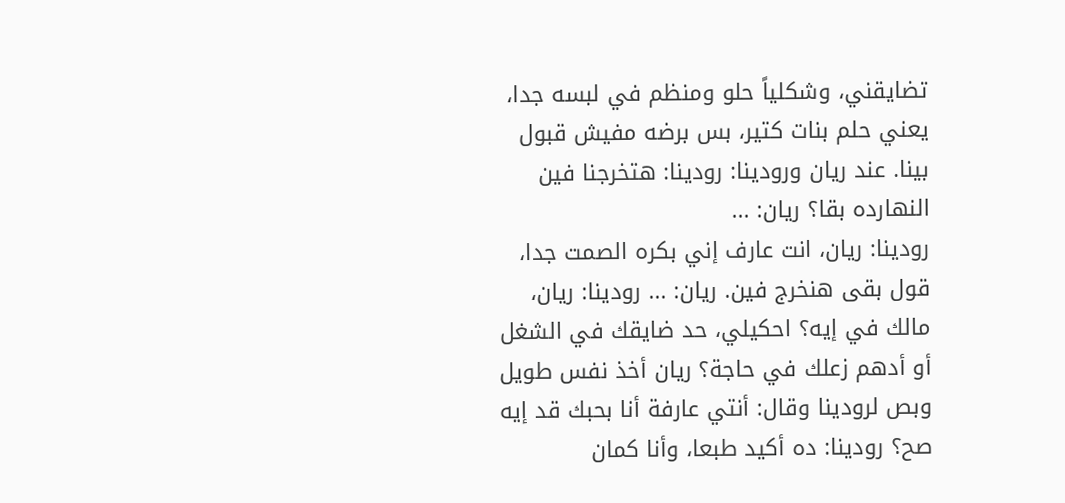تضايقني، وشكلياً حلو ومنظم في لبسه جدا، يعني حلم بنات كتير، بس برضه مفيش قبول بينا. عند ريان ورودينا: رودينا: هتخرجنا فين النهارده بقا؟ ريان: ...
رودينا: ريان، انت عارف إني بكره الصمت جدا، قول بقى هنخرج فين. ريان: ... رودينا: ريان، مالك في إيه؟ احكيلي، حد ضايقك في الشغل أو أدهم زعلك في حاجة؟ ريان أخذ نفس طويل وبص لرودينا وقال: أنتي عارفة أنا بحبك قد إيه صح؟ رودينا: ده أكيد طبعا، وأنا كمان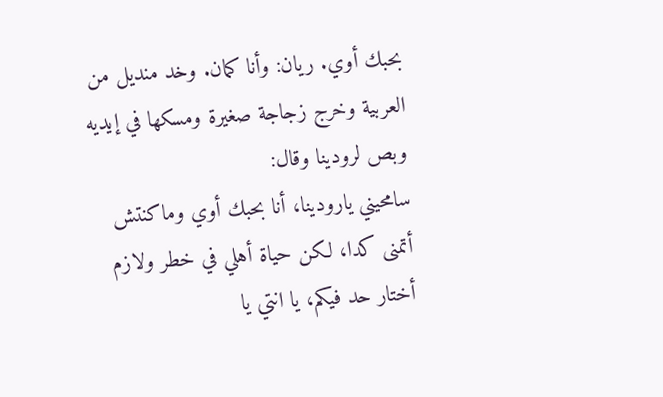بحبك أوي. ريان: وأنا كمان. وخد منديل من العربية وخرج زجاجة صغيرة ومسكها في إيديه وبص لرودينا وقال:
سامحيني يارودينا، أنا بحبك أوي وماكنتش أتمنى كدا، لكن حياة أهلي في خطر ولازم أختار حد فيكم، يا انتي يا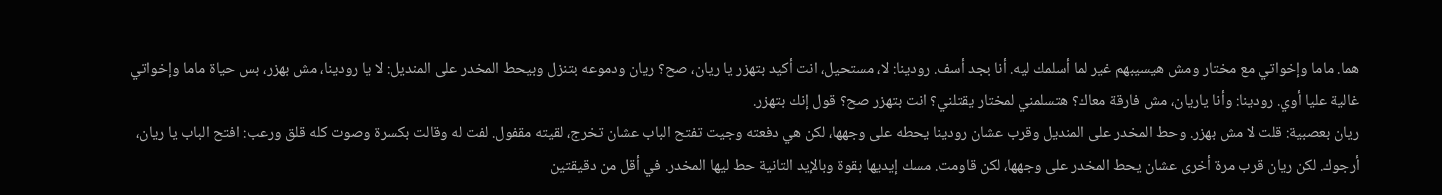هما. ماما وإخواتي مع مختار ومش هيسيبهم غير لما أسلمك ليه. أنا بجد أسف. رودينا: لا، مستحيل، انت أكيد بتهزر يا ريان، صح؟ ريان ودموعه بتنزل وبيحط المخدر على المنديل: لا يا رودينا، مش بهزر، بس حياة ماما وإخواتي غالية عليا أوي. رودينا: وأنا ياريان، مش فارقة معاك؟ هتسلمني لمختار يقتلني؟ انت بتهزر صح؟ قول إنك بتهزر.
ريان بعصبية: قلت لا مش بهزر. وحط المخدر على المنديل وقرب عشان رودينا يحطه على وجهها، لكن هي دفعته وجيت تفتح الباب عشان تخرج، لقيته مقفول. لفت له وقالت بكسرة وصوت كله قلق ورعب: افتح الباب يا ريان، أرجوك. لكن ريان قرب مرة أخرى عشان يحط المخدر على وجهها، لكن قاومت. مسك إيديها بقوة وبالإيد التانية حط ليها المخدر. في أقل من دقيقتين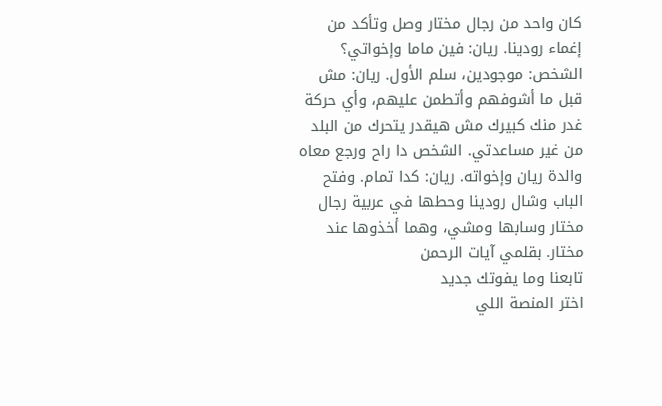كان واحد من رجال مختار وصل وتأكد من إغماء رودينا. ريان: فين ماما وإخواتي؟
الشخص: موجودين، سلم الأول. ريان: مش قبل ما أشوفهم وأتطمن عليهم، وأي حركة غدر منك كبيرك مش هيقدر يتحرك من البلد من غير مساعدتي. الشخص دا راح ورجع معاه والدة ريان وإخواته. ريان: كدا تمام. وفتح الباب وشال رودينا وحطها في عربية رجال مختار وسابها ومشي، وهما أخذوها عند مختار. بقلمي آيات الرحمن
تابعنا وما يفوتك جديد
اختر المنصة اللي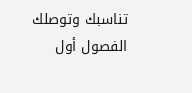تناسبك وتوصلك الفصول أول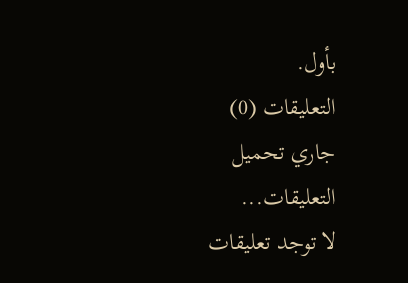بأول.
التعليقات (0)
جاري تحميل التعليقات...
لا توجد تعليقات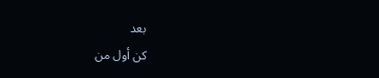بعد
كن أول من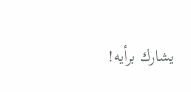يشارك برأيه!